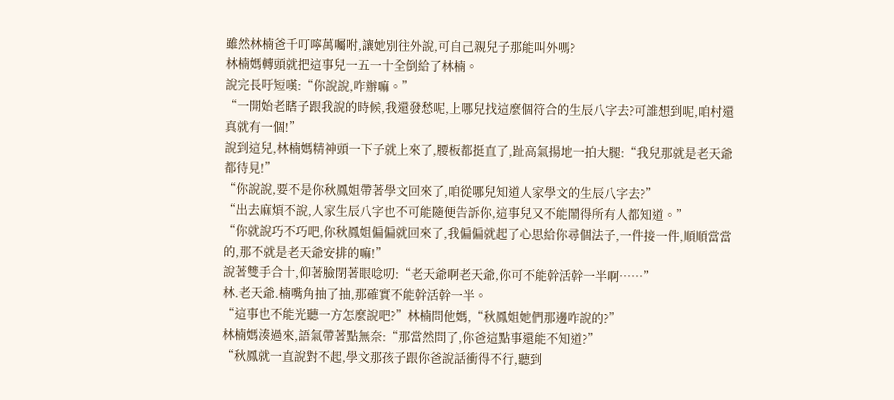雖然林楠爸千叮嚀萬囑咐,讓她別往外說,可自己親兒子那能叫外嗎?
林楠媽轉頭就把這事兒一五一十全倒給了林楠。
說完長吁短嘆:“你說說,咋辦嘛。”
“一開始老瞎子跟我說的時候,我還發愁呢,上哪兒找這麼個符合的生辰八字去?可誰想到呢,咱村還真就有一個!”
說到這兒,林楠媽精神頭一下子就上來了,腰板都挺直了,趾高氣揚地一拍大腿:“我兒那就是老天爺都待見!”
“你說說,要不是你秋鳳姐帶著學文回來了,咱從哪兒知道人家學文的生辰八字去?”
“出去麻煩不說,人家生辰八字也不可能隨便告訴你,這事兒又不能鬧得所有人都知道。”
“你就說巧不巧吧,你秋鳳姐偏偏就回來了,我偏偏就起了心思給你尋個法子,一件接一件,順順當當的,那不就是老天爺安排的嘛!”
說著雙手合十,仰著臉閉著眼唸叨:“老天爺啊老天爺,你可不能幹活幹一半啊……”
林.老天爺.楠嘴角抽了抽,那確實不能幹活幹一半。
“這事也不能光聽一方怎麼說吧?”林楠問他媽,“秋鳳姐她們那邊咋說的?”
林楠媽湊過來,語氣帶著點無奈:“那當然問了,你爸這點事還能不知道?”
“秋鳳就一直說對不起,學文那孩子跟你爸說話衝得不行,聽到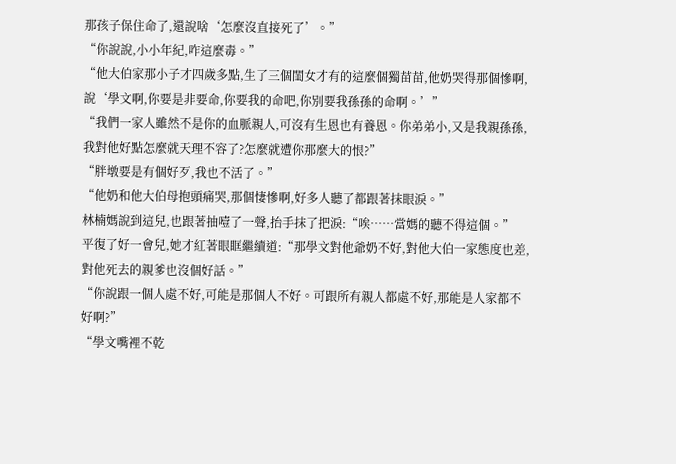那孩子保住命了,還說啥‘怎麼沒直接死了’。”
“你說說,小小年紀,咋這麼毒。”
“他大伯家那小子才四歲多點,生了三個閨女才有的這麼個獨苗苗,他奶哭得那個慘啊,說‘學文啊,你要是非要命,你要我的命吧,你別要我孫孫的命啊。’”
“我們一家人雖然不是你的血脈親人,可沒有生恩也有養恩。你弟弟小,又是我親孫孫,我對他好點怎麼就天理不容了?怎麼就遭你那麼大的恨?”
“胖墩要是有個好歹,我也不活了。”
“他奶和他大伯母抱頭痛哭,那個悽慘啊,好多人聽了都跟著抹眼淚。”
林楠媽說到這兒,也跟著抽噎了一聲,抬手抹了把淚:“唉……當媽的聽不得這個。”
平復了好一會兒,她才紅著眼眶繼續道:“那學文對他爺奶不好,對他大伯一家態度也差,對他死去的親爹也沒個好話。”
“你說跟一個人處不好,可能是那個人不好。可跟所有親人都處不好,那能是人家都不好啊?”
“學文嘴裡不乾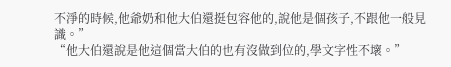不淨的時候,他爺奶和他大伯還挺包容他的,說他是個孩子,不跟他一般見識。”
“他大伯還說是他這個當大伯的也有沒做到位的,學文字性不壞。”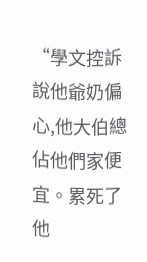“學文控訴說他爺奶偏心,他大伯總佔他們家便宜。累死了他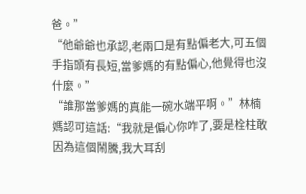爸。”
“他爺爺也承認,老兩口是有點偏老大,可五個手指頭有長短,當爹媽的有點偏心,他覺得也沒什麼。”
“誰那當爹媽的真能一碗水端平啊。”林楠媽認可這話:“我就是偏心你咋了,要是栓柱敢因為這個鬧騰,我大耳刮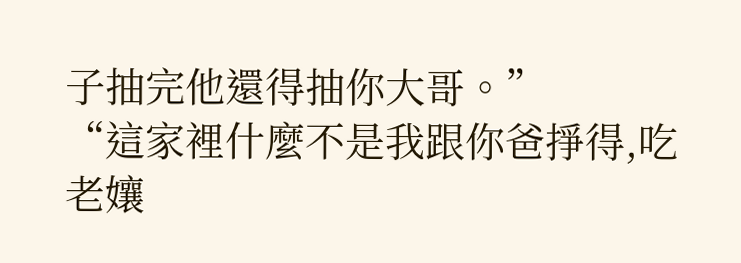子抽完他還得抽你大哥。”
“這家裡什麼不是我跟你爸掙得,吃老孃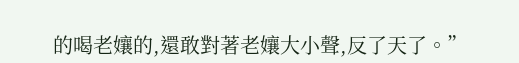的喝老孃的,還敢對著老孃大小聲,反了天了。”